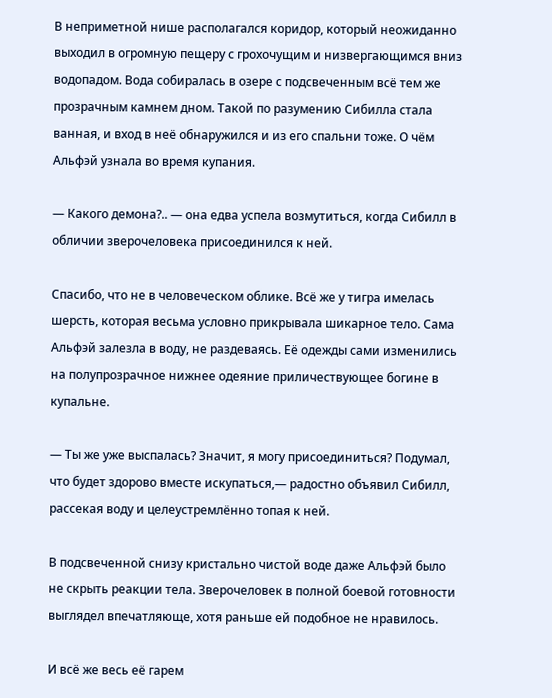В неприметной нише располагался коридор, который неожиданно выходил в огромную пещеру с грохочущим и низвергающимся вниз водопадом. Вода собиралась в озере с подсвеченным всё тем же прозрачным камнем дном. Такой по разумению Сибилла стала ванная, и вход в неё обнаружился и из его спальни тоже. О чём Альфэй узнала во время купания.

— Какого демона?.. — она едва успела возмутиться, когда Сибилл в обличии зверочеловека присоединился к ней.

Спасибо, что не в человеческом облике. Всё же у тигра имелась шерсть, которая весьма условно прикрывала шикарное тело. Сама Альфэй залезла в воду, не раздеваясь. Её одежды сами изменились на полупрозрачное нижнее одеяние приличествующее богине в купальне.

— Ты же уже выспалась? Значит, я могу присоединиться? Подумал, что будет здорово вместе искупаться,— радостно объявил Сибилл, рассекая воду и целеустремлённо топая к ней.

В подсвеченной снизу кристально чистой воде даже Альфэй было не скрыть реакции тела. Зверочеловек в полной боевой готовности выглядел впечатляюще, хотя раньше ей подобное не нравилось.

И всё же весь её гарем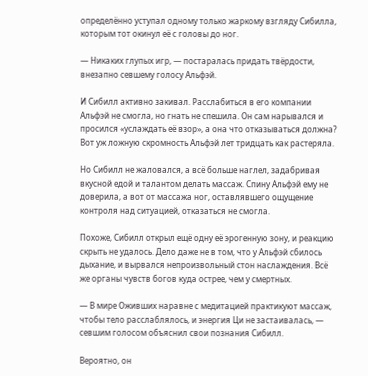определённо уступал одному только жаркому взгляду Сибилла, которым тот окинул её с головы до ног.

— Никаких глупых игр, — постаралась придать твёрдости, внезапно севшему голосу Альфэй.

И Сибилл активно закивал. Расслабиться в его компании Альфэй не смогла, но гнать не спешила. Он сам нарывался и просился «услаждать её взор», а она что отказываться должна? Вот уж ложную скромность Альфэй лет тридцать как растеряла.

Но Сибилл не жаловался, а всё больше наглел, задабривая вкусной едой и талантом делать массаж. Спину Альфэй ему не доверила, а вот от массажа ног, оставлявшего ощущение контроля над ситуацией, отказаться не смогла.

Похоже, Сибилл открыл ещё одну её эрогенную зону, и реакцию скрыть не удалось. Дело даже не в том, что у Альфэй сбилось дыхание, и вырвался непроизвольный стон наслаждения. Всё же органы чувств богов куда острее, чем у смертных.

— В мире Оживших наравне с медитацией практикуют массаж, чтобы тело расслаблялось, и энергия Ци не застаивалась, — севшим голосом объяснил свои познания Сибилл.

Вероятно, он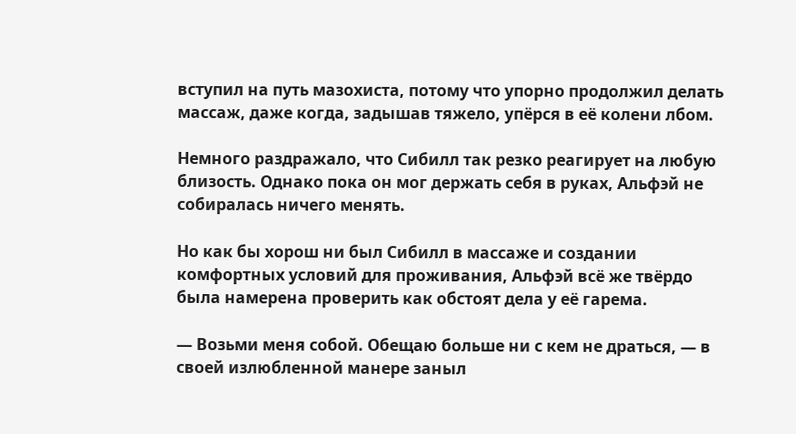вступил на путь мазохиста, потому что упорно продолжил делать массаж, даже когда, задышав тяжело, упёрся в её колени лбом.

Немного раздражало, что Сибилл так резко реагирует на любую близость. Однако пока он мог держать себя в руках, Альфэй не собиралась ничего менять.

Но как бы хорош ни был Сибилл в массаже и создании комфортных условий для проживания, Альфэй всё же твёрдо была намерена проверить как обстоят дела у её гарема.

— Возьми меня собой. Обещаю больше ни с кем не драться, — в своей излюбленной манере заныл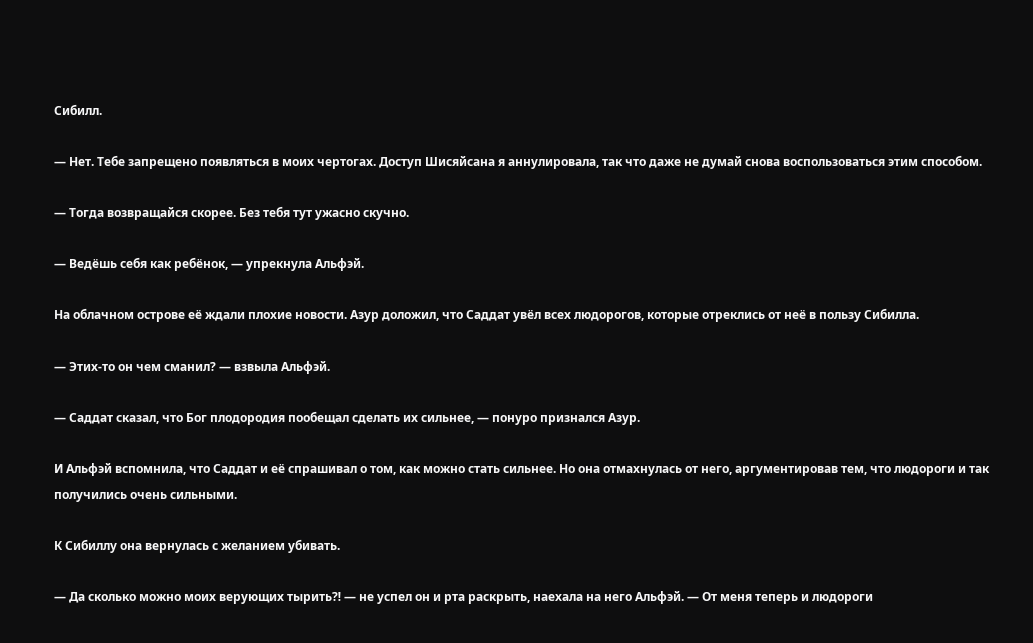Сибилл.

— Нет. Тебе запрещено появляться в моих чертогах. Доступ Шисяйсана я аннулировала, так что даже не думай снова воспользоваться этим способом.

— Тогда возвращайся скорее. Без тебя тут ужасно скучно.

— Ведёшь себя как ребёнок, — упрекнула Альфэй.

На облачном острове её ждали плохие новости. Азур доложил, что Саддат увёл всех людорогов, которые отреклись от неё в пользу Сибилла.

— Этих-то он чем сманил? — взвыла Альфэй.

— Саддат сказал, что Бог плодородия пообещал сделать их сильнее, — понуро признался Азур.

И Альфэй вспомнила, что Саддат и её спрашивал о том, как можно стать сильнее. Но она отмахнулась от него, аргументировав тем, что людороги и так получились очень сильными.

К Сибиллу она вернулась с желанием убивать.

— Да сколько можно моих верующих тырить⁈ — не успел он и рта раскрыть, наехала на него Альфэй. — От меня теперь и людороги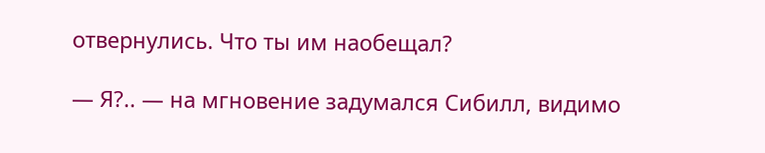отвернулись. Что ты им наобещал?

— Я?.. — на мгновение задумался Сибилл, видимо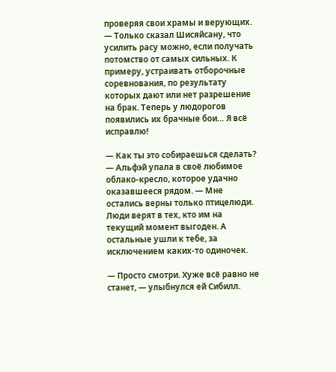проверяя свои храмы и верующих. — Только сказал Шисяйсану, что усилить расу можно, если получать потомство от самых сильных. К примеру, устраивать отборочные соревнования, по результату которых дают или нет разрешение на брак. Теперь у людорогов появились их брачные бои… Я всё исправлю!

— Как ты это собираешься сделать? — Альфэй упала в своё любимое облако-кресло, которое удачно оказавшееся рядом. — Мне остались верны только птицелюди. Люди верят в тех, кто им на текущий момент выгоден. А остальные ушли к тебе, за исключением каких-то одиночек.

— Просто смотри. Хуже всё равно не станет, — улыбнулся ей Сибилл.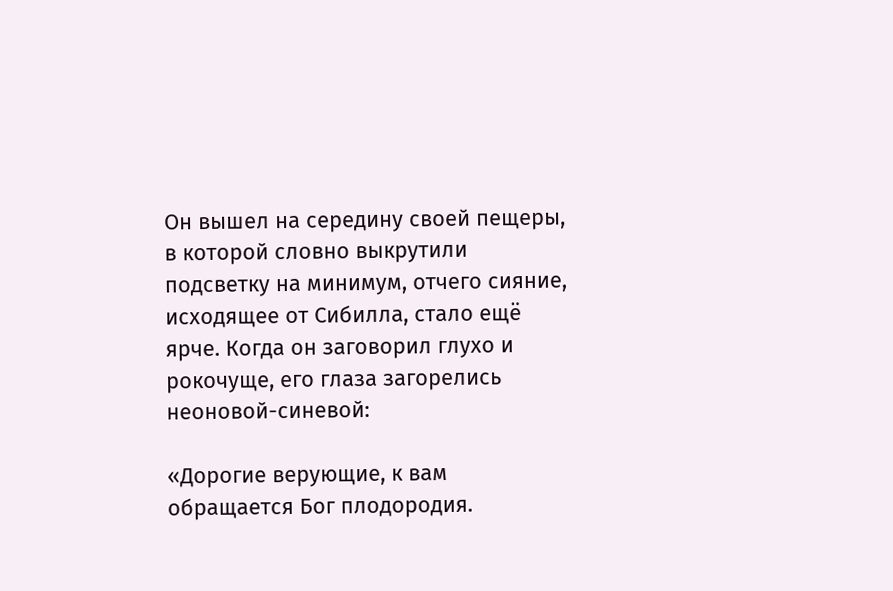Он вышел на середину своей пещеры, в которой словно выкрутили подсветку на минимум, отчего сияние, исходящее от Сибилла, стало ещё ярче. Когда он заговорил глухо и рокочуще, его глаза загорелись неоновой-синевой:

«Дорогие верующие, к вам обращается Бог плодородия.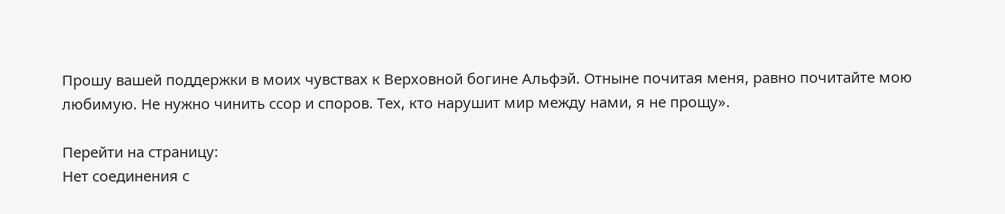Прошу вашей поддержки в моих чувствах к Верховной богине Альфэй. Отныне почитая меня, равно почитайте мою любимую. Не нужно чинить ссор и споров. Тех, кто нарушит мир между нами, я не прощу».

Перейти на страницу:
Нет соединения с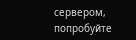сервером, попробуйте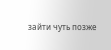зайти чуть позже